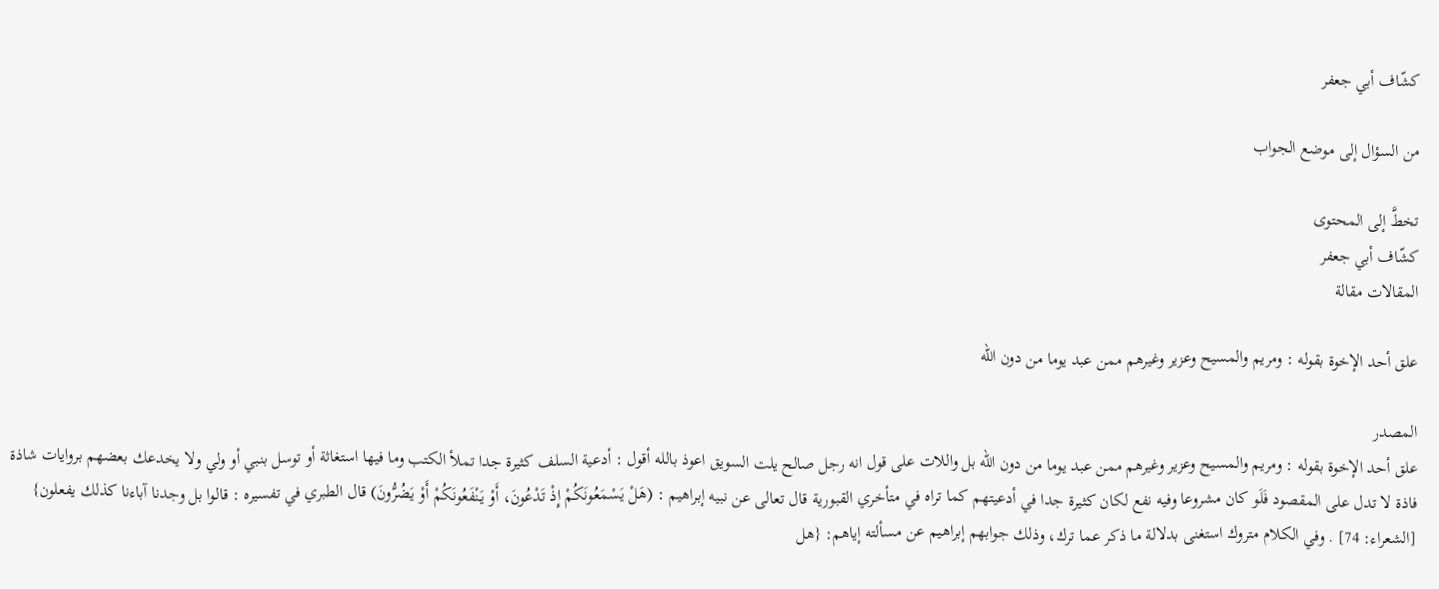كشّاف أبي جعفر

من السؤال إلى موضع الجواب

تخطَّ إلى المحتوى
كشّاف أبي جعفر
المقالات مقالة

علق أحد الإخوة بقوله : ومريم والمسيح وعزير وغيرهم ممن عبد يوما من دون الله

المصدر
علق أحد الإخوة بقوله : ومريم والمسيح وعزير وغيرهم ممن عبد يوما من دون الله بل واللات على قول انه رجل صالح يلت السويق اعوذ بالله أقول : أدعية السلف كثيرة جدا تملأ الكتب وما فيها استغاثة أو توسل بنبي أو ولي ولا يخدعك بعضهم بروايات شاذة فاذة لا تدل على المقصود فَلَو كان مشروعا وفيه نفع لكان كثيرة جدا في أدعيتهم كما تراه في متأخري القبورية قال تعالى عن نبيه إبراهيم : (هَلْ يَسْمَعُونَكُمْ إِذْ تَدْعُونَ، أَوْ يَنْفَعُونَكُمْ أَوْ يَضُرُّونَ) قال الطبري في تفسيره : قالوا بل وجدنا آباءنا كذلك يفعلون} [الشعراء: 74] . وفي الكلام متروك استغنى بدلالة ما ذكر عما ترك، وذلك جوابهم إبراهيم عن مسألته إياهم: {هل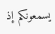يسمعونكم إذ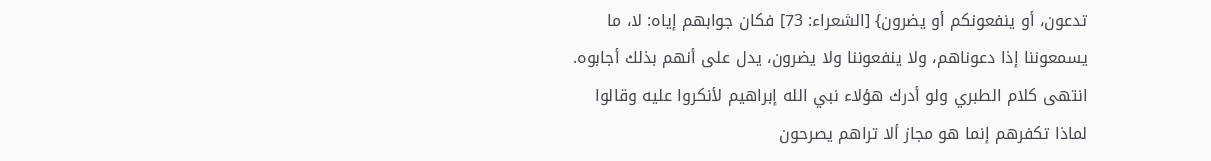تدعون، أو ينفعونكم أو يضرون} [الشعراء: 73] فكان جوابهم إياه: لا، ما يسمعوننا إذا دعوناهم، ولا ينفعوننا ولا يضرون، يدل على أنهم بذلك أجابوه. انتهى كلام الطبري ولو أدرك هؤلاء نبي الله إبراهيم لأنكروا عليه وقالوا لماذا تكفرهم إنما هو مجاز ألا تراهم يصرحون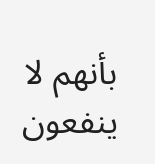بأنهم لا ينفعون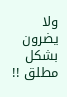ولا يضرون بشكل مطلق !!